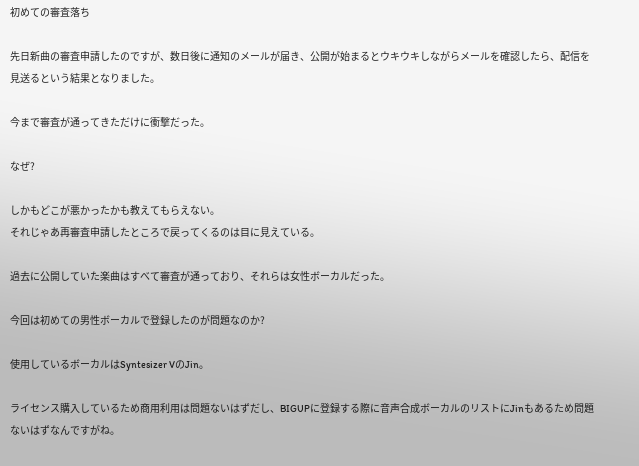初めての審査落ち

先日新曲の審査申請したのですが、数日後に通知のメールが届き、公開が始まるとウキウキしながらメールを確認したら、配信を見送るという結果となりました。

今まで審査が通ってきただけに衝撃だった。

なぜ?

しかもどこが悪かったかも教えてもらえない。
それじゃあ再審査申請したところで戻ってくるのは目に見えている。

過去に公開していた楽曲はすべて審査が通っており、それらは女性ボーカルだった。

今回は初めての男性ボーカルで登録したのが問題なのか?

使用しているボーカルはSyntesizer VのJin。

ライセンス購入しているため商用利用は問題ないはずだし、BIGUPに登録する際に音声合成ボーカルのリストにJinもあるため問題ないはずなんですがね。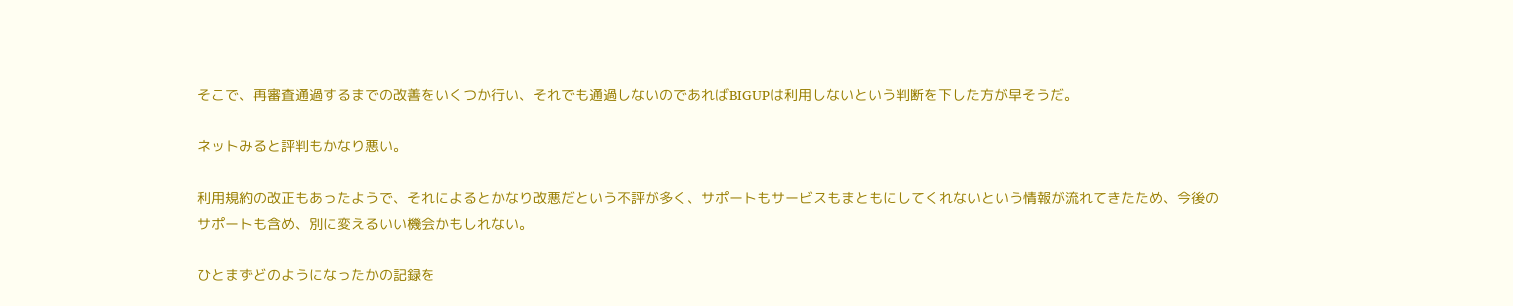そこで、再審査通過するまでの改善をいくつか行い、それでも通過しないのであればBIGUPは利用しないという判断を下した方が早そうだ。

ネットみると評判もかなり悪い。

利用規約の改正もあったようで、それによるとかなり改悪だという不評が多く、サポートもサービスもまともにしてくれないという情報が流れてきたため、今後のサポートも含め、別に変えるいい機会かもしれない。

ひとまずどのようになったかの記録を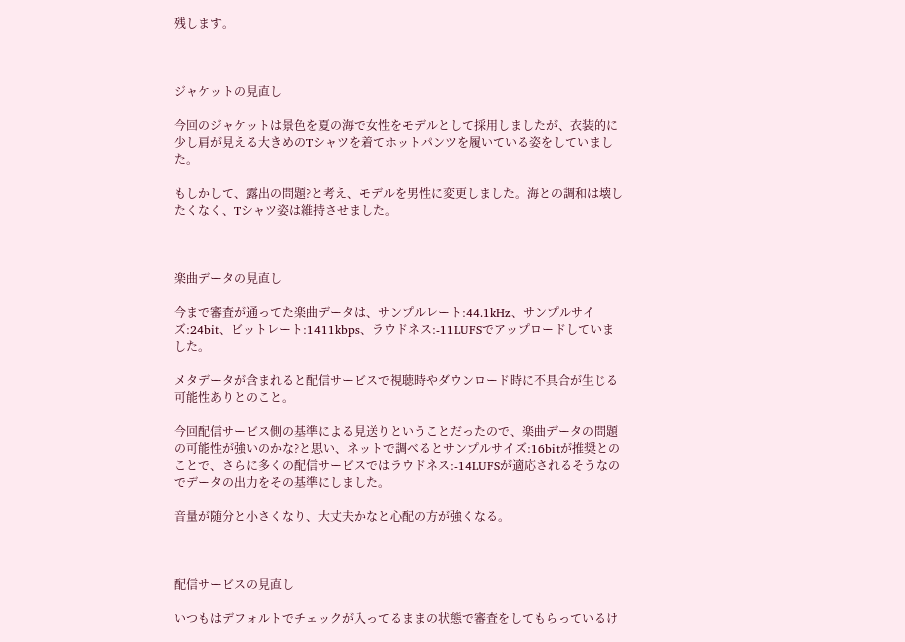残します。



ジャケットの見直し

今回のジャケットは景色を夏の海で女性をモデルとして採用しましたが、衣装的に少し肩が見える大きめのTシャツを着てホットパンツを履いている姿をしていました。

もしかして、露出の問題?と考え、モデルを男性に変更しました。海との調和は壊したくなく、Tシャツ姿は維持させました。



楽曲データの見直し

今まで審査が通ってた楽曲データは、サンプルレート:44.1kHz、サンプルサイズ:24bit、ビットレート:1411kbps、ラウドネス:-11LUFSでアップロードしていました。

メタデータが含まれると配信サービスで視聴時やダウンロード時に不具合が生じる可能性ありとのこと。

今回配信サービス側の基準による見送りということだったので、楽曲データの問題の可能性が強いのかな?と思い、ネットで調べるとサンプルサイズ:16bitが推奨とのことで、さらに多くの配信サービスではラウドネス:-14LUFSが適応されるそうなのでデータの出力をその基準にしました。

音量が随分と小さくなり、大丈夫かなと心配の方が強くなる。



配信サービスの見直し

いつもはデフォルトでチェックが入ってるままの状態で審査をしてもらっているけ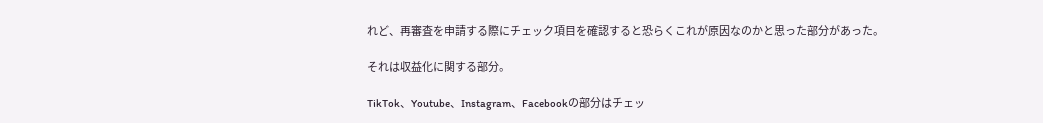れど、再審査を申請する際にチェック項目を確認すると恐らくこれが原因なのかと思った部分があった。

それは収益化に関する部分。

TikTok、Youtube、Instagram、Facebookの部分はチェッ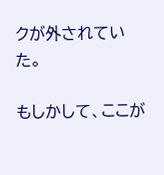クが外されていた。

もしかして、ここが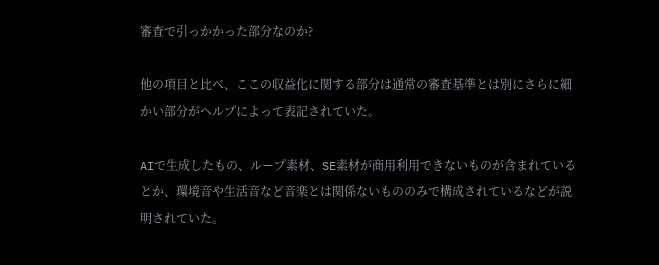審査で引っかかった部分なのか?

他の項目と比べ、ここの収益化に関する部分は通常の審査基準とは別にさらに細かい部分がヘルプによって表記されていた。

AIで生成したもの、ループ素材、SE素材が商用利用できないものが含まれているとか、環境音や生活音など音楽とは関係ないもののみで構成されているなどが説明されていた。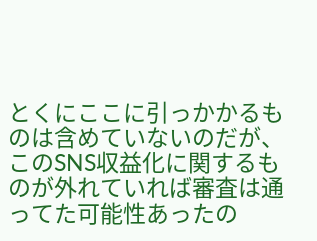とくにここに引っかかるものは含めていないのだが、このSNS収益化に関するものが外れていれば審査は通ってた可能性あったの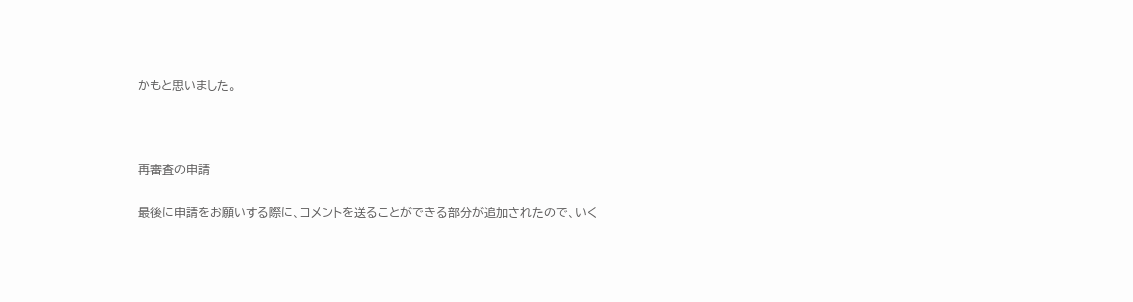かもと思いました。



再審査の申請

最後に申請をお願いする際に、コメントを送ることができる部分が追加されたので、いく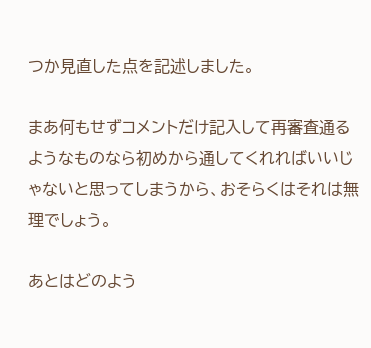つか見直した点を記述しました。

まあ何もせずコメントだけ記入して再審査通るようなものなら初めから通してくれればいいじゃないと思ってしまうから、おそらくはそれは無理でしょう。

あとはどのよう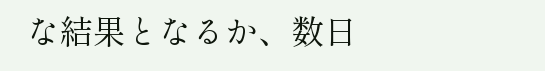な結果となるか、数日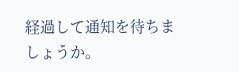経過して通知を待ちましょうか。